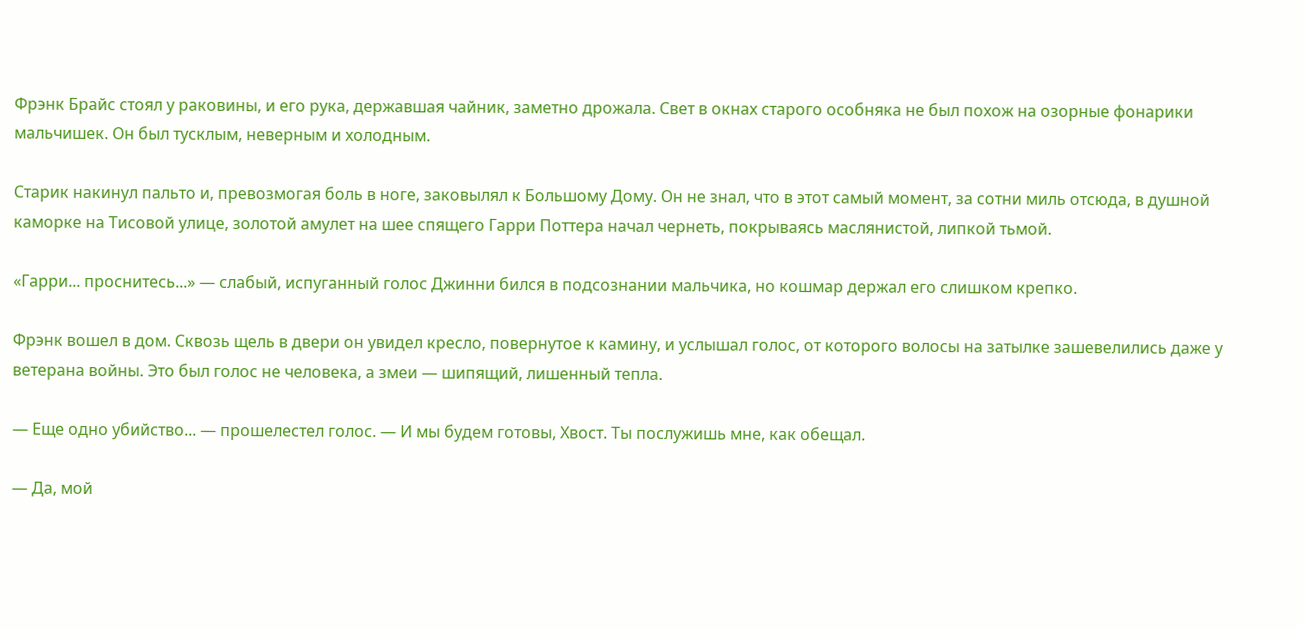Фрэнк Брайс стоял у раковины, и его рука, державшая чайник, заметно дрожала. Свет в окнах старого особняка не был похож на озорные фонарики мальчишек. Он был тусклым, неверным и холодным.

Старик накинул пальто и, превозмогая боль в ноге, заковылял к Большому Дому. Он не знал, что в этот самый момент, за сотни миль отсюда, в душной каморке на Тисовой улице, золотой амулет на шее спящего Гарри Поттера начал чернеть, покрываясь маслянистой, липкой тьмой.

«Гарри... проснитесь...» — слабый, испуганный голос Джинни бился в подсознании мальчика, но кошмар держал его слишком крепко.

Фрэнк вошел в дом. Сквозь щель в двери он увидел кресло, повернутое к камину, и услышал голос, от которого волосы на затылке зашевелились даже у ветерана войны. Это был голос не человека, а змеи — шипящий, лишенный тепла.

— Еще одно убийство... — прошелестел голос. — И мы будем готовы, Хвост. Ты послужишь мне, как обещал.

— Да, мой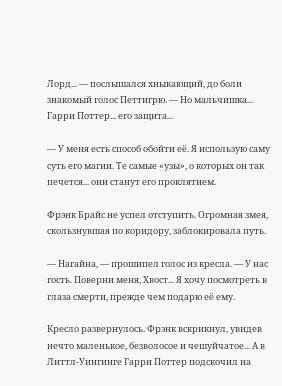Лорд... — послышался хныкающий, до боли знакомый голос Петтигрю. — Но мальчишка... Гарри Поттер... его защита...

— У меня есть способ обойти её. Я использую саму суть его магии. Те самые «узы», о которых он так печется... они станут его проклятием.

Фрэнк Брайс не успел отступить. Огромная змея, скользнувшая по коридору, заблокировала путь.

— Нагайна, — прошипел голос из кресла. — У нас гость. Поверни меня, Хвост... Я хочу посмотреть в глаза смерти, прежде чем подарю её ему.

Кресло развернулось. Фрэнк вскрикнул, увидев нечто маленькое, безволосое и чешуйчатое... А в Литтл-Уингинге Гарри Поттер подскочил на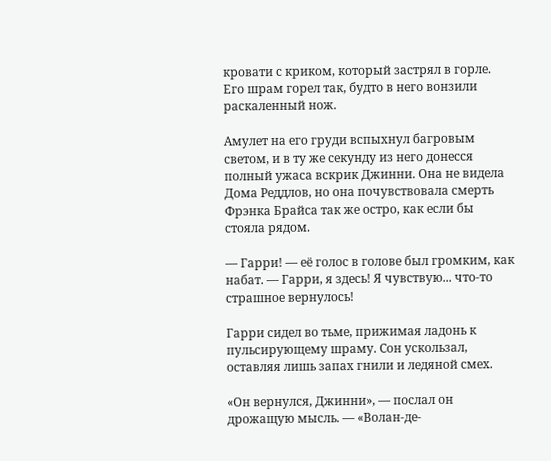кровати с криком, который застрял в горле. Его шрам горел так, будто в него вонзили раскаленный нож.

Амулет на его груди вспыхнул багровым светом, и в ту же секунду из него донесся полный ужаса вскрик Джинни. Она не видела Дома Реддлов, но она почувствовала смерть Фрэнка Брайса так же остро, как если бы стояла рядом.

— Гарри! — её голос в голове был громким, как набат. — Гарри, я здесь! Я чувствую... что-то страшное вернулось!

Гарри сидел во тьме, прижимая ладонь к пульсирующему шраму. Сон ускользал, оставляя лишь запах гнили и ледяной смех.

«Он вернулся, Джинни», — послал он дрожащую мысль. — «Волан-де-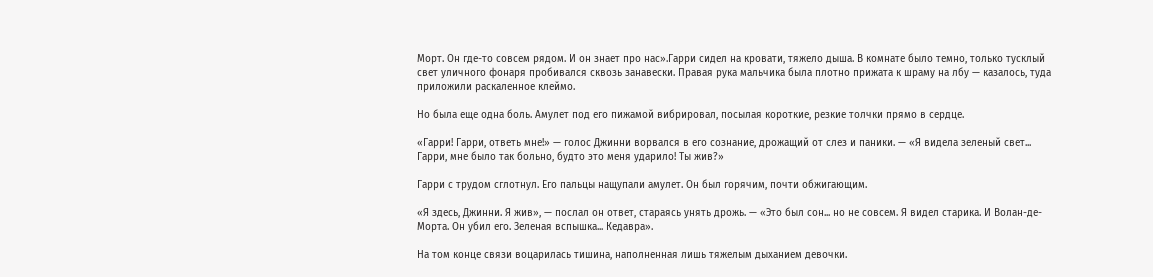Морт. Он где-то совсем рядом. И он знает про нас».Гарри сидел на кровати, тяжело дыша. В комнате было темно, только тусклый свет уличного фонаря пробивался сквозь занавески. Правая рука мальчика была плотно прижата к шраму на лбу — казалось, туда приложили раскаленное клеймо.

Но была еще одна боль. Амулет под его пижамой вибрировал, посылая короткие, резкие толчки прямо в сердце.

«Гарри! Гарри, ответь мне!» — голос Джинни ворвался в его сознание, дрожащий от слез и паники. — «Я видела зеленый свет... Гарри, мне было так больно, будто это меня ударило! Ты жив?»

Гарри с трудом сглотнул. Его пальцы нащупали амулет. Он был горячим, почти обжигающим.

«Я здесь, Джинни. Я жив», — послал он ответ, стараясь унять дрожь. — «Это был сон... но не совсем. Я видел старика. И Волан-де-Морта. Он убил его. Зеленая вспышка... Кедавра».

На том конце связи воцарилась тишина, наполненная лишь тяжелым дыханием девочки.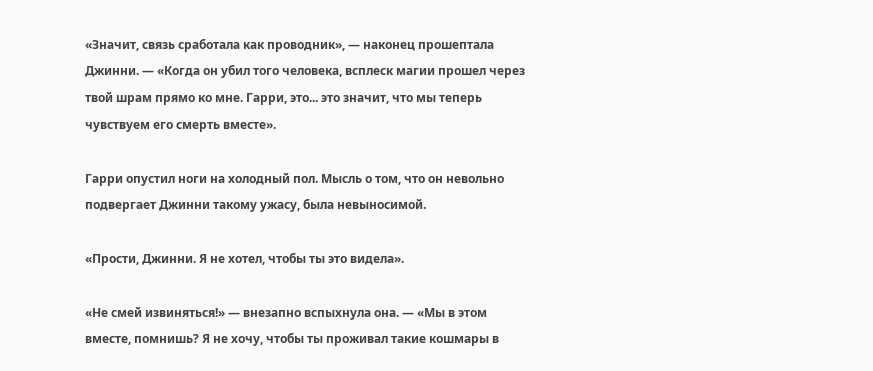«Значит, связь сработала как проводник», — наконец прошептала Джинни. — «Когда он убил того человека, всплеск магии прошел через твой шрам прямо ко мне. Гарри, это... это значит, что мы теперь чувствуем его смерть вместе».

Гарри опустил ноги на холодный пол. Мысль о том, что он невольно подвергает Джинни такому ужасу, была невыносимой.

«Прости, Джинни. Я не хотел, чтобы ты это видела».

«Не смей извиняться!» — внезапно вспыхнула она. — «Мы в этом вместе, помнишь? Я не хочу, чтобы ты проживал такие кошмары в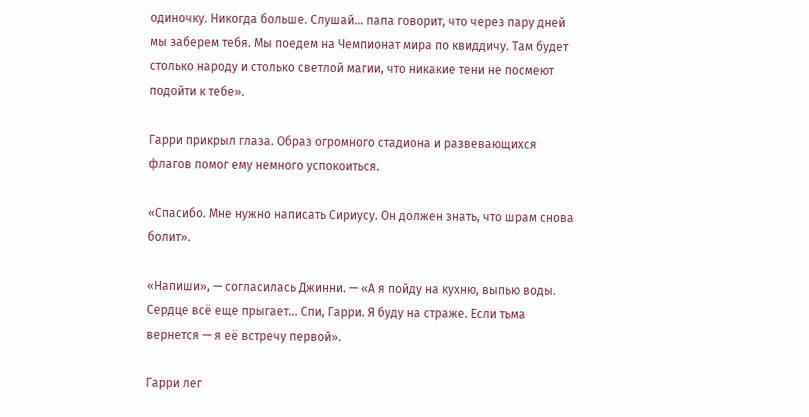одиночку. Никогда больше. Слушай... папа говорит, что через пару дней мы заберем тебя. Мы поедем на Чемпионат мира по квиддичу. Там будет столько народу и столько светлой магии, что никакие тени не посмеют подойти к тебе».

Гарри прикрыл глаза. Образ огромного стадиона и развевающихся флагов помог ему немного успокоиться.

«Спасибо. Мне нужно написать Сириусу. Он должен знать, что шрам снова болит».

«Напиши», — согласилась Джинни. — «А я пойду на кухню, выпью воды. Сердце всё еще прыгает... Спи, Гарри. Я буду на страже. Если тьма вернется — я её встречу первой».

Гарри лег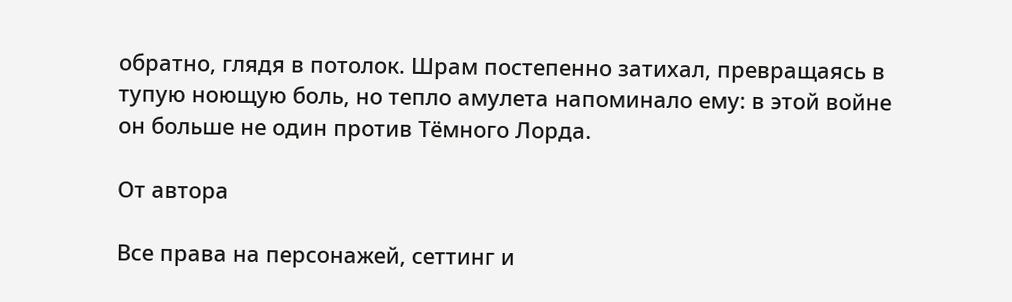обратно, глядя в потолок. Шрам постепенно затихал, превращаясь в тупую ноющую боль, но тепло амулета напоминало ему: в этой войне он больше не один против Тёмного Лорда.

От автора

Все права на персонажей, сеттинг и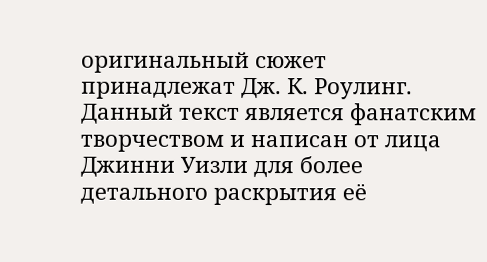оригинальный сюжет принадлежат Дж. К. Роулинг. Данный текст является фанатским творчеством и написан от лица Джинни Уизли для более детального раскрытия её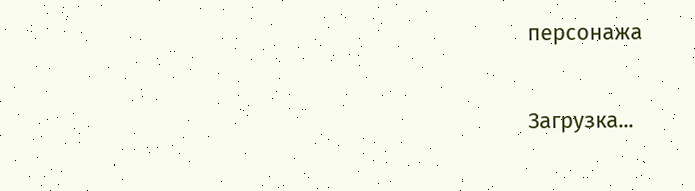персонажа

Загрузка...